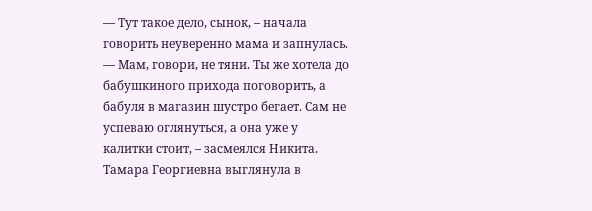— Тут такое дело, сынок, – начала говорить неуверенно мама и запнулась.
— Мам, говори, не тяни. Ты же хотела до бабушкиного прихода поговорить, а бабуля в магазин шустро бегает. Сам не успеваю оглянуться, а она уже у калитки стоит, – засмеялся Никита.
Тамара Георгиевна выглянула в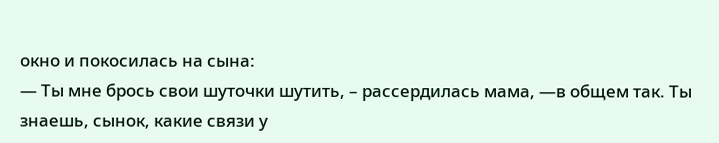окно и покосилась на сына:
— Ты мне брось свои шуточки шутить, – рассердилась мама, —в общем так. Ты знаешь, сынок, какие связи у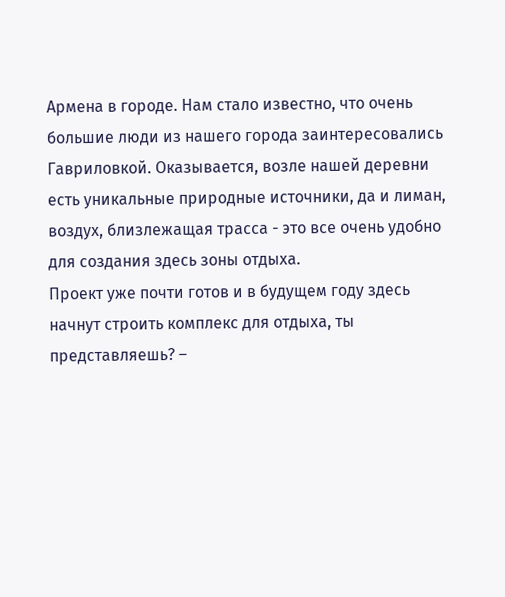Армена в городе. Нам стало известно, что очень большие люди из нашего города заинтересовались Гавриловкой. Оказывается, возле нашей деревни есть уникальные природные источники, да и лиман, воздух, близлежащая трасса - это все очень удобно для создания здесь зоны отдыха.
Проект уже почти готов и в будущем году здесь начнут строить комплекс для отдыха, ты представляешь? –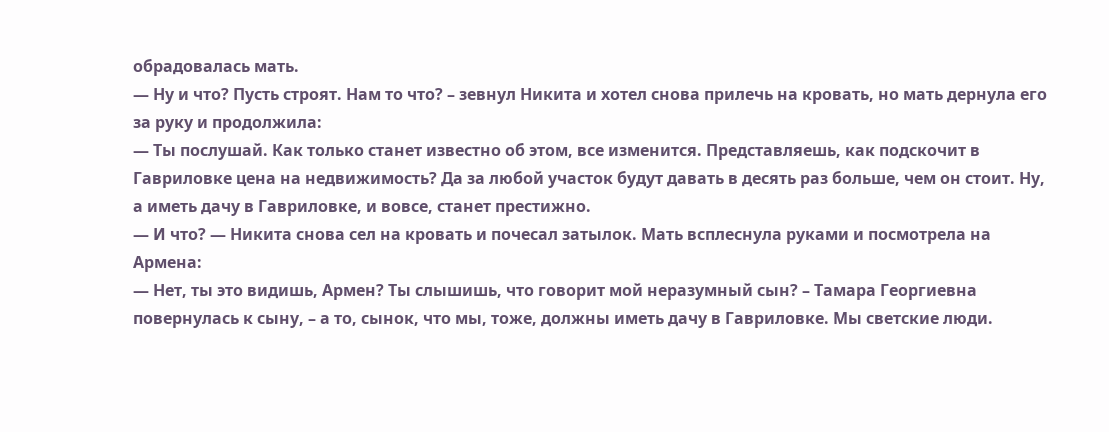обрадовалась мать.
— Ну и что? Пусть строят. Нам то что? – зевнул Никита и хотел снова прилечь на кровать, но мать дернула его за руку и продолжила:
— Ты послушай. Как только станет известно об этом, все изменится. Представляешь, как подскочит в Гавриловке цена на недвижимость? Да за любой участок будут давать в десять раз больше, чем он стоит. Ну, а иметь дачу в Гавриловке, и вовсе, станет престижно.
— И что? — Никита снова сел на кровать и почесал затылок. Мать всплеснула руками и посмотрела на Армена:
— Нет, ты это видишь, Армен? Ты слышишь, что говорит мой неразумный сын? – Тамара Георгиевна повернулась к сыну, – а то, сынок, что мы, тоже, должны иметь дачу в Гавриловке. Мы светские люди.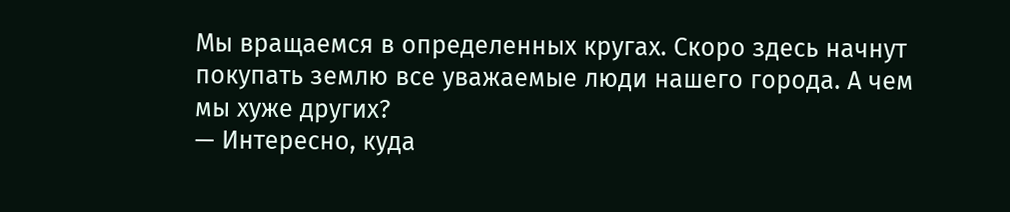Мы вращаемся в определенных кругах. Скоро здесь начнут покупать землю все уважаемые люди нашего города. А чем мы хуже других?
— Интересно, куда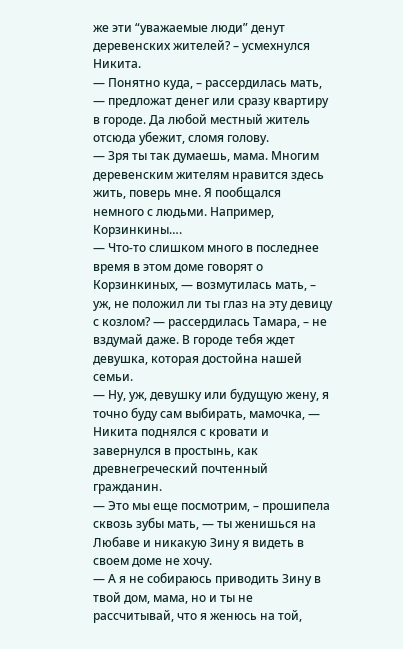же эти “уважаемые люди” денут деревенских жителей? – усмехнулся Никита.
— Понятно куда, – рассердилась мать, — предложат денег или сразу квартиру в городе. Да любой местный житель отсюда убежит, сломя голову.
— Зря ты так думаешь, мама. Многим деревенским жителям нравится здесь жить, поверь мне. Я пообщался немного с людьми. Например, Корзинкины….
— Что-то слишком много в последнее время в этом доме говорят о Корзинкиных, — возмутилась мать, – уж, не положил ли ты глаз на эту девицу с козлом? — рассердилась Тамара, – не вздумай даже. В городе тебя ждет девушка, которая достойна нашей семьи.
— Ну, уж, девушку или будущую жену, я точно буду сам выбирать, мамочка, — Никита поднялся с кровати и завернулся в простынь, как древнегреческий почтенный гражданин.
— Это мы еще посмотрим, – прошипела сквозь зубы мать, — ты женишься на Любаве и никакую Зину я видеть в своем доме не хочу.
— А я не собираюсь приводить Зину в твой дом, мама, но и ты не рассчитывай, что я женюсь на той,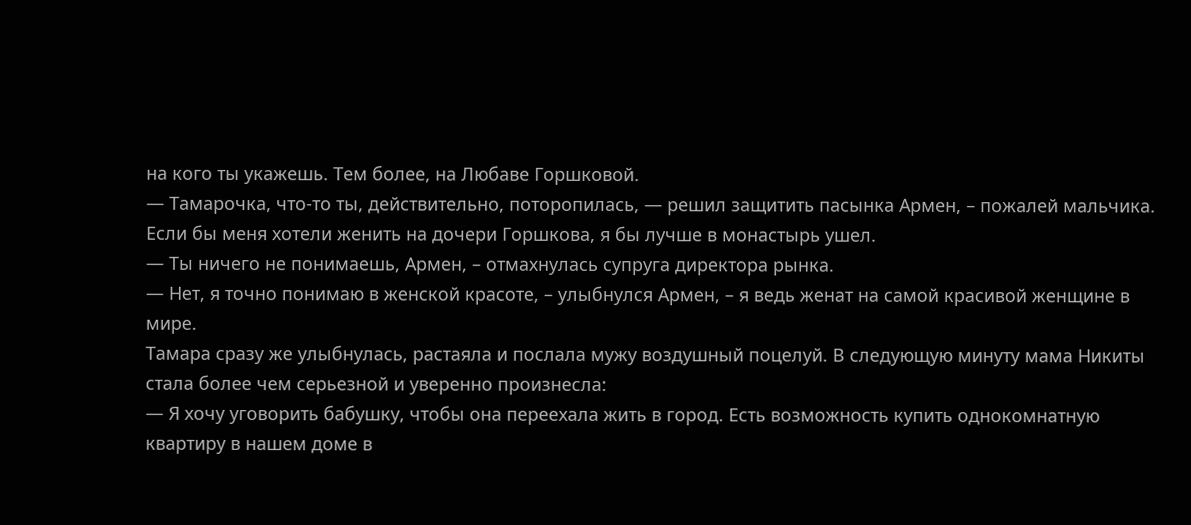на кого ты укажешь. Тем более, на Любаве Горшковой.
— Тамарочка, что-то ты, действительно, поторопилась, — решил защитить пасынка Армен, – пожалей мальчика. Если бы меня хотели женить на дочери Горшкова, я бы лучше в монастырь ушел.
— Ты ничего не понимаешь, Армен, – отмахнулась супруга директора рынка.
— Нет, я точно понимаю в женской красоте, – улыбнулся Армен, – я ведь женат на самой красивой женщине в мире.
Тамара сразу же улыбнулась, растаяла и послала мужу воздушный поцелуй. В следующую минуту мама Никиты стала более чем серьезной и уверенно произнесла:
— Я хочу уговорить бабушку, чтобы она переехала жить в город. Есть возможность купить однокомнатную квартиру в нашем доме в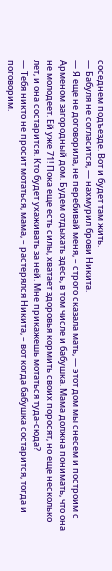соседнем подъезде. Вот и будет там жить.
— Бабуля не согласится, — нахмурил брови Никита.
— Я еще не договорила, не перебивай меня, – строго сказала мать, — этот дом мы снесем и построим с Арменом загородный дом. Будем отдыхать здесь, в том числе и бабушка. Мама должна понимать, что она не молодеет. Ей уже 71! Пока еще есть силы, хватает здоровья кормить своих поросят, но еще несколько лет, и она состарится. Кто будет ухаживать за ней. Мне прикажешь мотаться туда-сюда?
— Тебя никто не просит мотаться, мама, – растерялся Никита, – вот когда бабушка состарится, тогда и поговорим.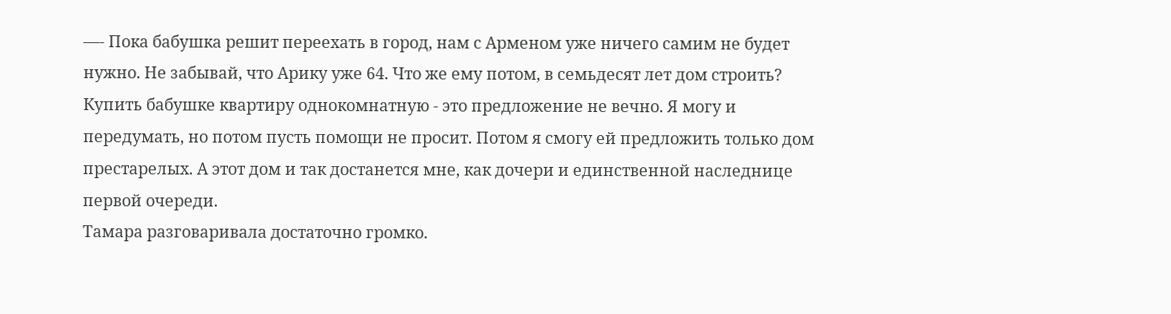—- Пока бабушка решит переехать в город, нам с Арменом уже ничего самим не будет нужно. Не забывай, что Арику уже 64. Что же ему потом, в семьдесят лет дом строить? Купить бабушке квартиру однокомнатную - это предложение не вечно. Я могу и передумать, но потом пусть помощи не просит. Потом я смогу ей предложить только дом престарелых. А этот дом и так достанется мне, как дочери и единственной наследнице первой очереди.
Тамара разговаривала достаточно громко.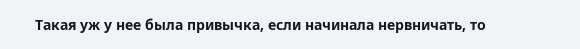Такая уж у нее была привычка, если начинала нервничать, то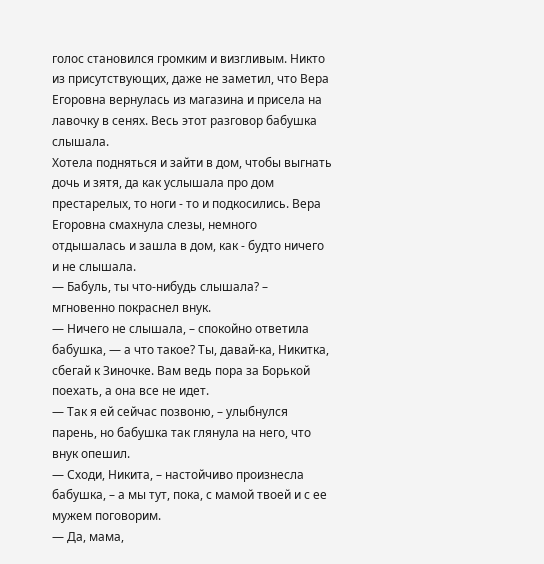голос становился громким и визгливым. Никто из присутствующих, даже не заметил, что Вера Егоровна вернулась из магазина и присела на лавочку в сенях. Весь этот разговор бабушка слышала.
Хотела подняться и зайти в дом, чтобы выгнать дочь и зятя, да как услышала про дом престарелых, то ноги - то и подкосились. Вера Егоровна смахнула слезы, немного отдышалась и зашла в дом, как - будто ничего и не слышала.
— Бабуль, ты что-нибудь слышала? – мгновенно покраснел внук.
— Ничего не слышала, – спокойно ответила бабушка, — а что такое? Ты, давай-ка, Никитка, сбегай к Зиночке. Вам ведь пора за Борькой поехать, а она все не идет.
— Так я ей сейчас позвоню, – улыбнулся парень, но бабушка так глянула на него, что внук опешил.
— Сходи, Никита, – настойчиво произнесла бабушка, – а мы тут, пока, с мамой твоей и с ее мужем поговорим.
— Да, мама,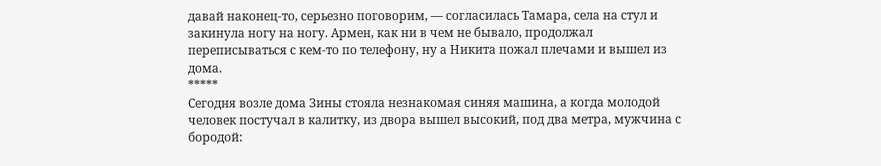давай наконец-то, серьезно поговорим, — согласилась Тамара, села на стул и закинула ногу на ногу. Армен, как ни в чем не бывало, продолжал переписываться с кем-то по телефону, ну а Никита пожал плечами и вышел из дома.
*****
Сегодня возле дома Зины стояла незнакомая синяя машина, а когда молодой человек постучал в калитку, из двора вышел высокий, под два метра, мужчина с бородой: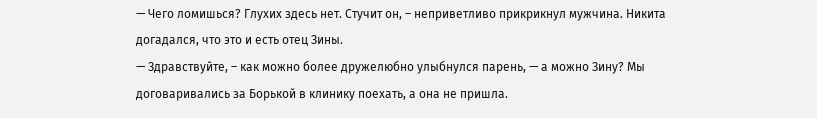— Чего ломишься? Глухих здесь нет. Стучит он, – неприветливо прикрикнул мужчина. Никита догадался, что это и есть отец Зины.
— Здравствуйте, – как можно более дружелюбно улыбнулся парень, — а можно Зину? Мы договаривались за Борькой в клинику поехать, а она не пришла.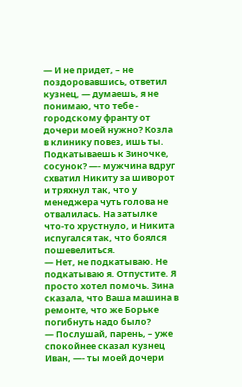— И не придет, – не поздоровавшись, ответил кузнец, — думаешь, я не понимаю, что тебе - городскому франту от дочери моей нужно? Козла в клинику повез, ишь ты. Подкатываешь к Зиночке, сосунок? —- мужчина вдруг схватил Никиту за шиворот и тряхнул так, что у менеджера чуть голова не отвалилась. На затылке что-то хрустнуло, и Никита испугался так, что боялся пошевелиться.
— Нет, не подкатываю. Не подкатываю я. Отпустите. Я просто хотел помочь. Зина сказала, что Ваша машина в ремонте, что же Борьке погибнуть надо было?
— Послушай, парень, – уже спокойнее сказал кузнец Иван, —- ты моей дочери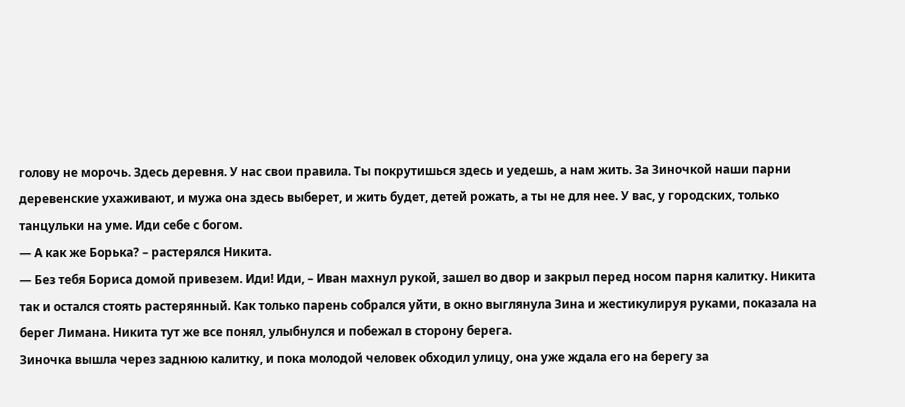голову не морочь. Здесь деревня. У нас свои правила. Ты покрутишься здесь и уедешь, а нам жить. За Зиночкой наши парни деревенские ухаживают, и мужа она здесь выберет, и жить будет, детей рожать, а ты не для нее. У вас, у городских, только танцульки на уме. Иди себе с богом.
— А как же Борька? – растерялся Никита.
— Без тебя Бориса домой привезем. Иди! Иди, – Иван махнул рукой, зашел во двор и закрыл перед носом парня калитку. Никита так и остался стоять растерянный. Как только парень собрался уйти, в окно выглянула Зина и жестикулируя руками, показала на берег Лимана. Никита тут же все понял, улыбнулся и побежал в сторону берега.
Зиночка вышла через заднюю калитку, и пока молодой человек обходил улицу, она уже ждала его на берегу за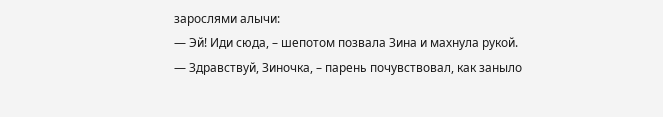зарослями алычи:
— Эй! Иди сюда, – шепотом позвала Зина и махнула рукой.
— Здравствуй, Зиночка, – парень почувствовал, как заныло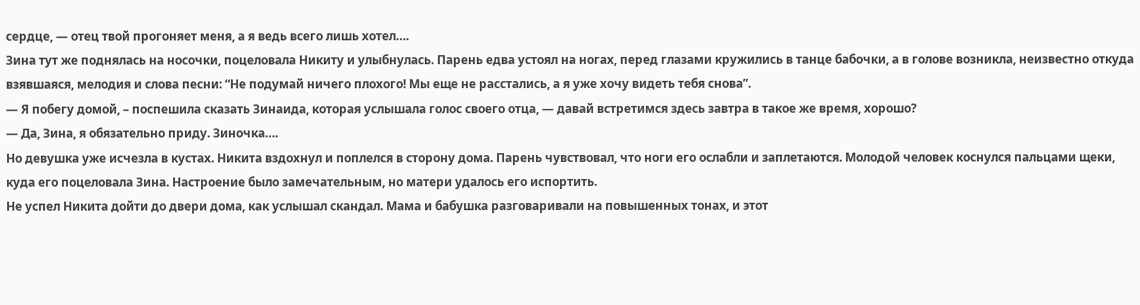сердце, — отец твой прогоняет меня, а я ведь всего лишь хотел….
Зина тут же поднялась на носочки, поцеловала Никиту и улыбнулась. Парень едва устоял на ногах, перед глазами кружились в танце бабочки, а в голове возникла, неизвестно откуда взявшаяся, мелодия и слова песни: “Не подумай ничего плохого! Мы еще не расстались, а я уже хочу видеть тебя снова”.
— Я побегу домой, – поспешила сказать Зинаида, которая услышала голос своего отца, — давай встретимся здесь завтра в такое же время, хорошо?
— Да, Зина, я обязательно приду. Зиночка….
Но девушка уже исчезла в кустах. Никита вздохнул и поплелся в сторону дома. Парень чувствовал, что ноги его ослабли и заплетаются. Молодой человек коснулся пальцами щеки, куда его поцеловала Зина. Настроение было замечательным, но матери удалось его испортить.
Не успел Никита дойти до двери дома, как услышал скандал. Мама и бабушка разговаривали на повышенных тонах, и этот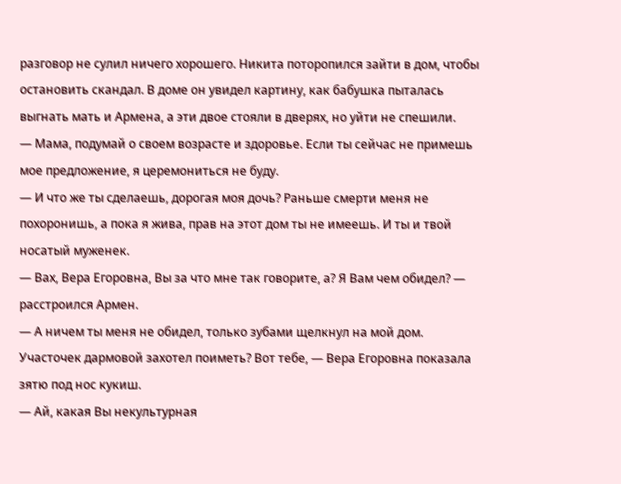разговор не сулил ничего хорошего. Никита поторопился зайти в дом, чтобы остановить скандал. В доме он увидел картину, как бабушка пыталась выгнать мать и Армена, а эти двое стояли в дверях, но уйти не спешили.
— Мама, подумай о своем возрасте и здоровье. Если ты сейчас не примешь мое предложение, я церемониться не буду.
— И что же ты сделаешь, дорогая моя дочь? Раньше смерти меня не похоронишь, а пока я жива, прав на этот дом ты не имеешь. И ты и твой носатый муженек.
— Вах, Вера Егоровна, Вы за что мне так говорите, а? Я Вам чем обидел? — расстроился Армен.
— А ничем ты меня не обидел, только зубами щелкнул на мой дом. Участочек дармовой захотел поиметь? Вот тебе, — Вера Егоровна показала зятю под нос кукиш.
— Ай, какая Вы некультурная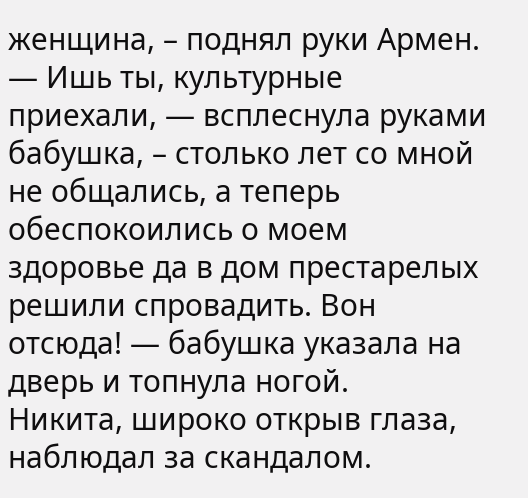женщина, – поднял руки Армен.
— Ишь ты, культурные приехали, — всплеснула руками бабушка, – столько лет со мной не общались, а теперь обеспокоились о моем здоровье да в дом престарелых решили спровадить. Вон отсюда! — бабушка указала на дверь и топнула ногой.
Никита, широко открыв глаза, наблюдал за скандалом.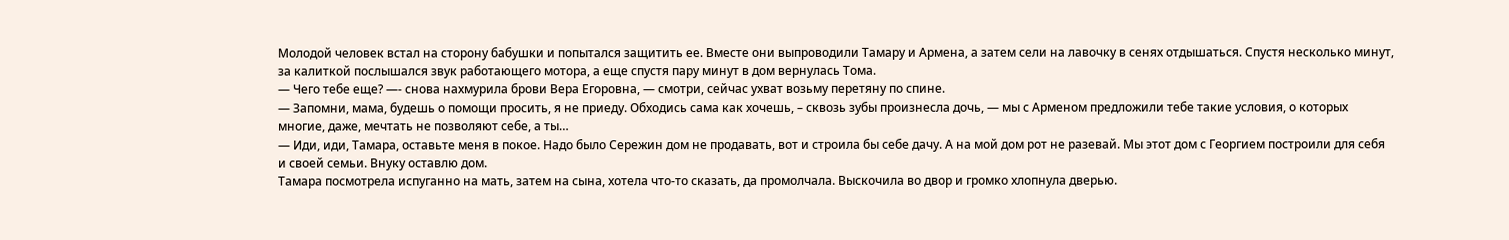Молодой человек встал на сторону бабушки и попытался защитить ее. Вместе они выпроводили Тамару и Армена, а затем сели на лавочку в сенях отдышаться. Спустя несколько минут, за калиткой послышался звук работающего мотора, а еще спустя пару минут в дом вернулась Тома.
— Чего тебе еще? —- снова нахмурила брови Вера Егоровна, — смотри, сейчас ухват возьму перетяну по спине.
— Запомни, мама, будешь о помощи просить, я не приеду. Обходись сама как хочешь, – сквозь зубы произнесла дочь, — мы с Арменом предложили тебе такие условия, о которых многие, даже, мечтать не позволяют себе, а ты…
— Иди, иди, Тамара, оставьте меня в покое. Надо было Сережин дом не продавать, вот и строила бы себе дачу. А на мой дом рот не разевай. Мы этот дом с Георгием построили для себя и своей семьи. Внуку оставлю дом.
Тамара посмотрела испуганно на мать, затем на сына, хотела что-то сказать, да промолчала. Выскочила во двор и громко хлопнула дверью.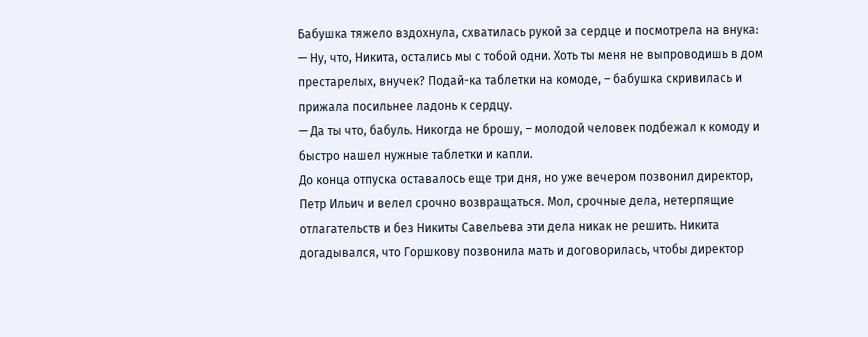Бабушка тяжело вздохнула, схватилась рукой за сердце и посмотрела на внука:
— Ну, что, Никита, остались мы с тобой одни. Хоть ты меня не выпроводишь в дом престарелых, внучек? Подай-ка таблетки на комоде, – бабушка скривилась и прижала посильнее ладонь к сердцу.
— Да ты что, бабуль. Никогда не брошу, – молодой человек подбежал к комоду и быстро нашел нужные таблетки и капли.
До конца отпуска оставалось еще три дня, но уже вечером позвонил директор, Петр Ильич и велел срочно возвращаться. Мол, срочные дела, нетерпящие отлагательств и без Никиты Савельева эти дела никак не решить. Никита догадывался, что Горшкову позвонила мать и договорилась, чтобы директор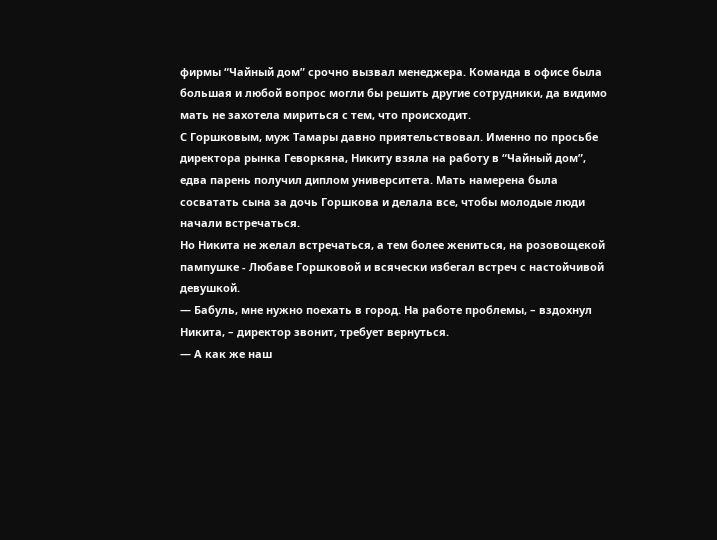фирмы “Чайный дом” срочно вызвал менеджера. Команда в офисе была большая и любой вопрос могли бы решить другие сотрудники, да видимо мать не захотела мириться с тем, что происходит.
С Горшковым, муж Тамары давно приятельствовал. Именно по просьбе директора рынка Геворкяна, Никиту взяла на работу в “Чайный дом”, едва парень получил диплом университета. Мать намерена была сосватать сына за дочь Горшкова и делала все, чтобы молодые люди начали встречаться.
Но Никита не желал встречаться, а тем более жениться, на розовощекой пампушке - Любаве Горшковой и всячески избегал встреч с настойчивой девушкой.
— Бабуль, мне нужно поехать в город. На работе проблемы, – вздохнул Никита, – директор звонит, требует вернуться.
— А как же наш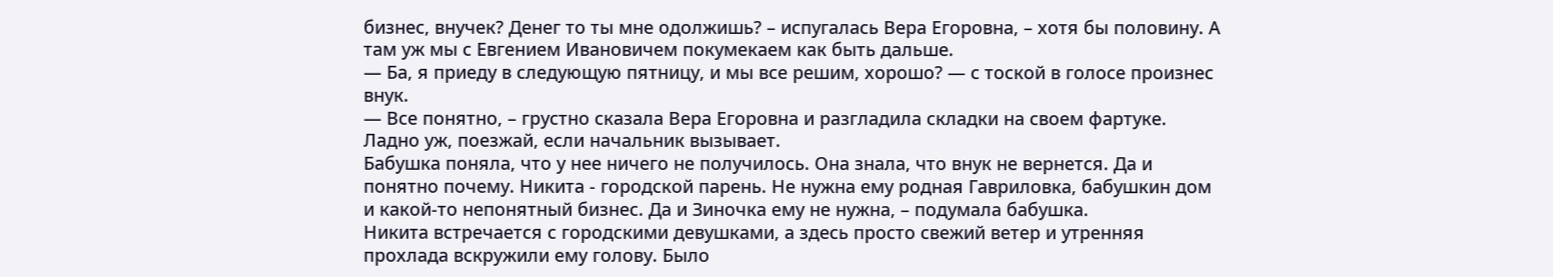бизнес, внучек? Денег то ты мне одолжишь? – испугалась Вера Егоровна, – хотя бы половину. А там уж мы с Евгением Ивановичем покумекаем как быть дальше.
— Ба, я приеду в следующую пятницу, и мы все решим, хорошо? — с тоской в голосе произнес внук.
— Все понятно, – грустно сказала Вера Егоровна и разгладила складки на своем фартуке. Ладно уж, поезжай, если начальник вызывает.
Бабушка поняла, что у нее ничего не получилось. Она знала, что внук не вернется. Да и понятно почему. Никита - городской парень. Не нужна ему родная Гавриловка, бабушкин дом и какой-то непонятный бизнес. Да и Зиночка ему не нужна, – подумала бабушка.
Никита встречается с городскими девушками, а здесь просто свежий ветер и утренняя прохлада вскружили ему голову. Было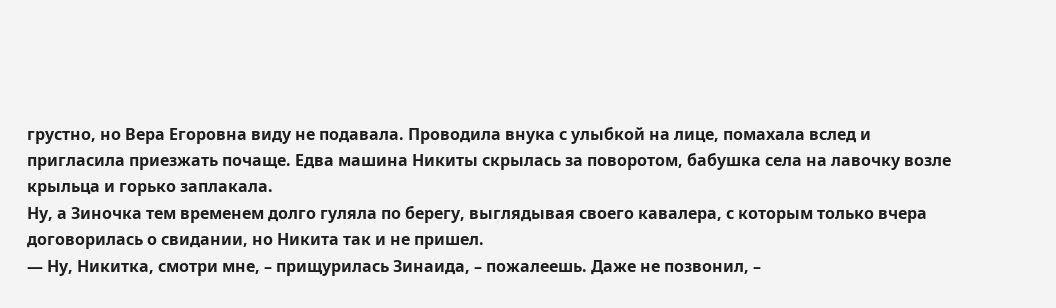грустно, но Вера Егоровна виду не подавала. Проводила внука с улыбкой на лице, помахала вслед и пригласила приезжать почаще. Едва машина Никиты скрылась за поворотом, бабушка села на лавочку возле крыльца и горько заплакала.
Ну, а Зиночка тем временем долго гуляла по берегу, выглядывая своего кавалера, с которым только вчера договорилась о свидании, но Никита так и не пришел.
— Ну, Никитка, смотри мне, – прищурилась Зинаида, – пожалеешь. Даже не позвонил, –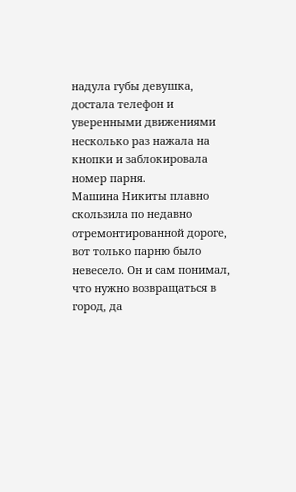надула губы девушка, достала телефон и уверенными движениями несколько раз нажала на кнопки и заблокировала номер парня.
Машина Никиты плавно скользила по недавно отремонтированной дороге, вот только парню было невесело. Он и сам понимал, что нужно возвращаться в город, да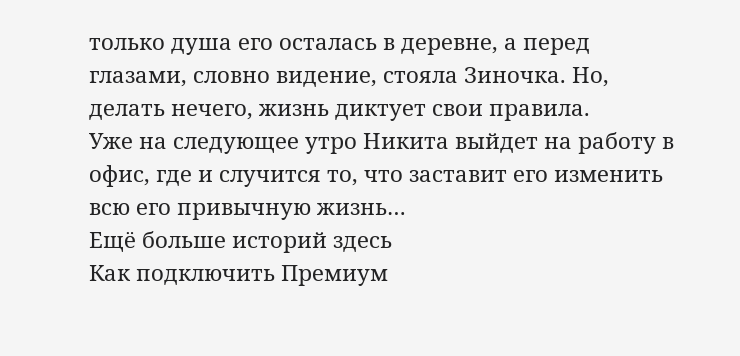только душа его осталась в деревне, а перед глазами, словно видение, стояла Зиночка. Но, делать нечего, жизнь диктует свои правила.
Уже на следующее утро Никита выйдет на работу в офис, где и случится то, что заставит его изменить всю его привычную жизнь…
Ещё больше историй здесь
Как подключить Премиум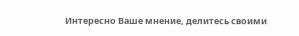Интересно Ваше мнение, делитесь своими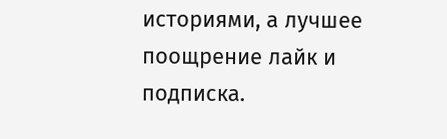историями, а лучшее поощрение лайк и подписка.